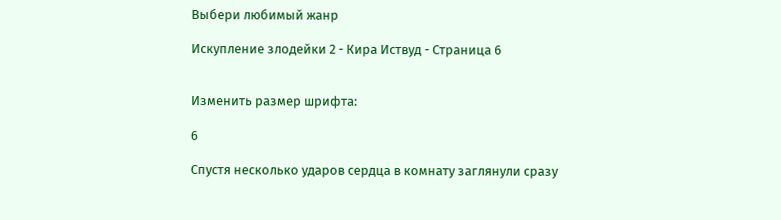Выбери любимый жанр

Искупление злодейки 2 - Кира Иствуд - Страница 6


Изменить размер шрифта:

6

Спустя несколько ударов сердца в комнату заглянули сразу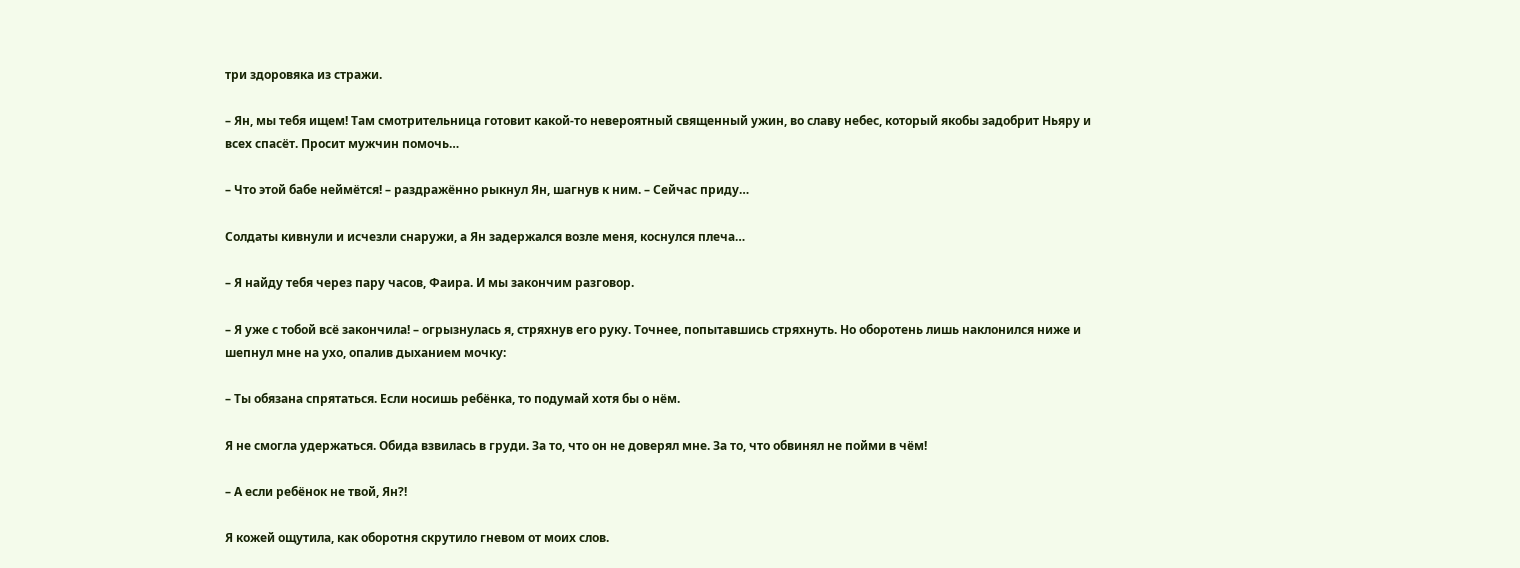три здоровяка из стражи.

– Ян, мы тебя ищем! Там смотрительница готовит какой-то невероятный священный ужин, во славу небес, который якобы задобрит Ньяру и всех спасёт. Просит мужчин помочь…

– Что этой бабе неймётся! – раздражённо рыкнул Ян, шагнув к ним. – Сейчас приду…

Солдаты кивнули и исчезли снаружи, а Ян задержался возле меня, коснулся плеча…

– Я найду тебя через пару часов, Фаира. И мы закончим разговор.

– Я уже с тобой всё закончила! – огрызнулась я, стряхнув его руку. Точнее, попытавшись стряхнуть. Но оборотень лишь наклонился ниже и шепнул мне на ухо, опалив дыханием мочку:

– Ты обязана спрятаться. Если носишь ребёнка, то подумай хотя бы о нём.

Я не смогла удержаться. Обида взвилась в груди. За то, что он не доверял мне. За то, что обвинял не пойми в чём!

– А если ребёнок не твой, Ян?!

Я кожей ощутила, как оборотня скрутило гневом от моих слов.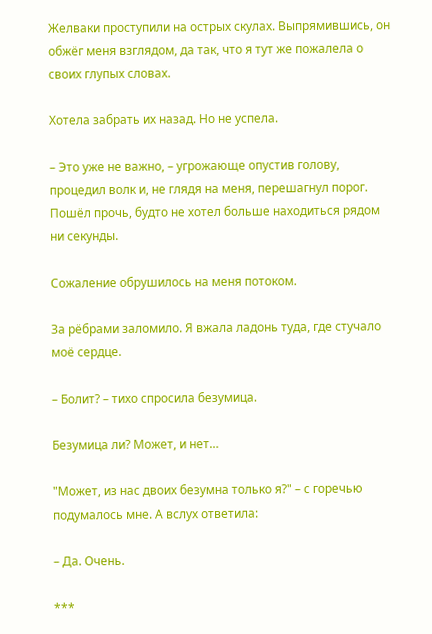Желваки проступили на острых скулах. Выпрямившись, он обжёг меня взглядом, да так, что я тут же пожалела о своих глупых словах.

Хотела забрать их назад. Но не успела.

– Это уже не важно, – угрожающе опустив голову, процедил волк и, не глядя на меня, перешагнул порог. Пошёл прочь, будто не хотел больше находиться рядом ни секунды.

Сожаление обрушилось на меня потоком.

За рёбрами заломило. Я вжала ладонь туда, где стучало моё сердце.

– Болит? – тихо спросила безумица.

Безумица ли? Может, и нет…

"Может, из нас двоих безумна только я?" – с горечью подумалось мне. А вслух ответила:

– Да. Очень.

***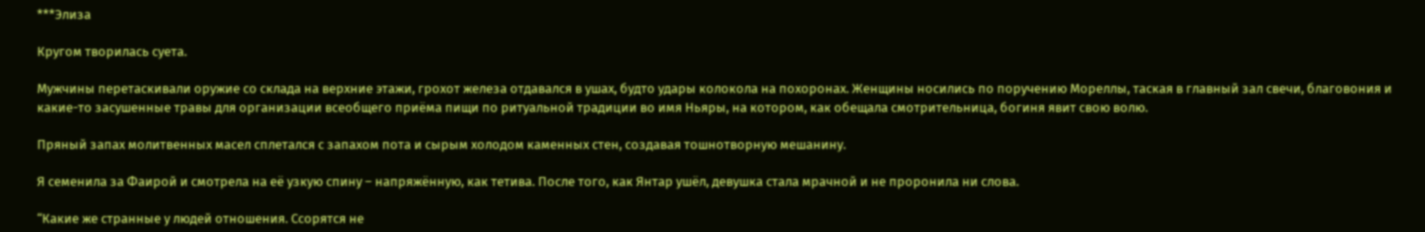***Элиза

Кругом творилась суета.

Мужчины перетаскивали оружие со склада на верхние этажи, грохот железа отдавался в ушах, будто удары колокола на похоронах. Женщины носились по поручению Мореллы, таская в главный зал свечи, благовония и какие-то засушенные травы для организации всеобщего приёма пищи по ритуальной традиции во имя Ньяры, на котором, как обещала смотрительница, богиня явит свою волю.

Пряный запах молитвенных масел сплетался с запахом пота и сырым холодом каменных стен, создавая тошнотворную мешанину.

Я семенила за Фаирой и смотрела на её узкую спину – напряжённую, как тетива. После того, как Янтар ушёл, девушка стала мрачной и не проронила ни слова.

“Какие же странные у людей отношения. Ссорятся не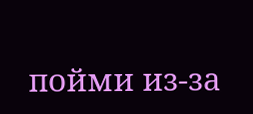пойми из-за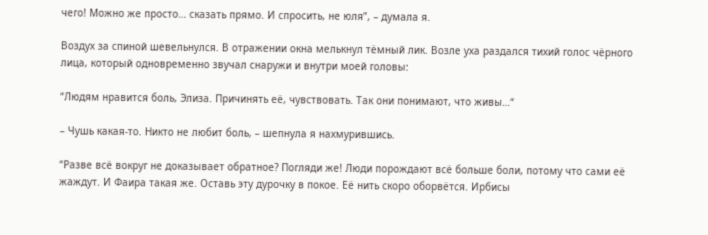чего! Можно же просто… сказать прямо. И спросить, не юля”, – думала я.

Воздух за спиной шевельнулся. В отражении окна мелькнул тёмный лик. Возле уха раздался тихий голос чёрного лица, который одновременно звучал снаружи и внутри моей головы:

“Людям нравится боль, Элиза. Причинять её, чувствовать. Так они понимают, что живы…“

– Чушь какая-то. Никто не любит боль, – шепнула я нахмурившись.

“Разве всё вокруг не доказывает обратное? Погляди же! Люди порождают всё больше боли, потому что сами её жаждут. И Фаира такая же. Оставь эту дурочку в покое. Её нить скоро оборвётся. Ирбисы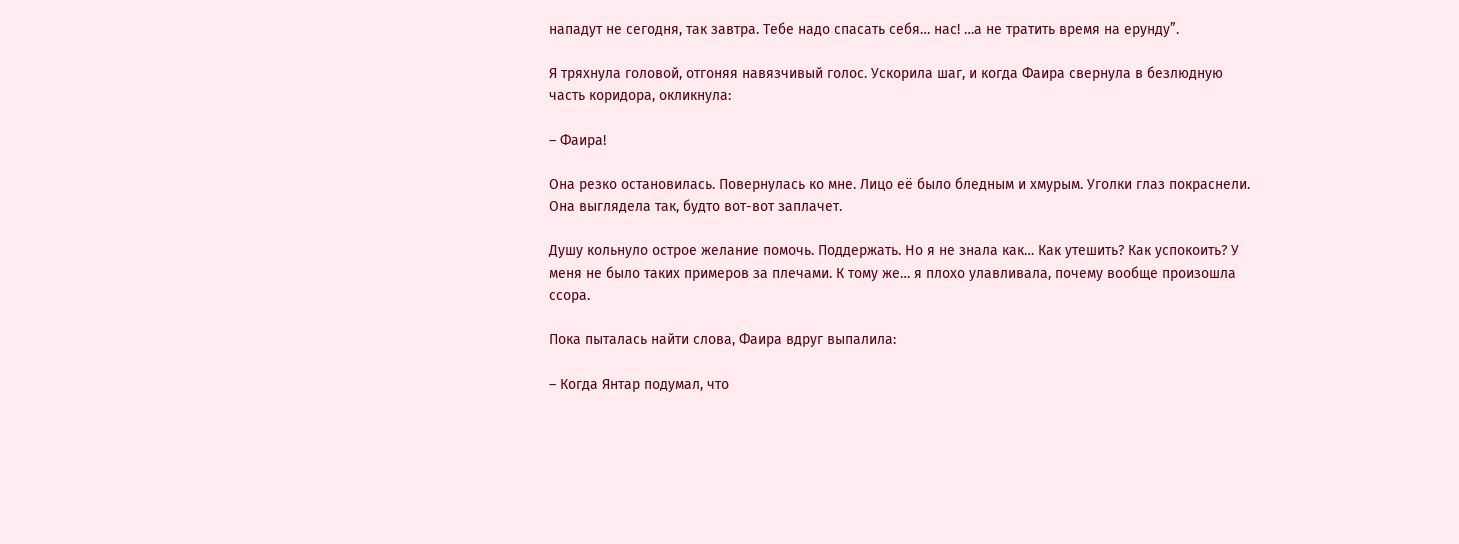нападут не сегодня, так завтра. Тебе надо спасать себя… нас! …а не тратить время на ерунду”.

Я тряхнула головой, отгоняя навязчивый голос. Ускорила шаг, и когда Фаира свернула в безлюдную часть коридора, окликнула:

– Фаира!

Она резко остановилась. Повернулась ко мне. Лицо её было бледным и хмурым. Уголки глаз покраснели. Она выглядела так, будто вот-вот заплачет.

Душу кольнуло острое желание помочь. Поддержать. Но я не знала как… Как утешить? Как успокоить? У меня не было таких примеров за плечами. К тому же… я плохо улавливала, почему вообще произошла ссора.

Пока пыталась найти слова, Фаира вдруг выпалила:

– Когда Янтар подумал, что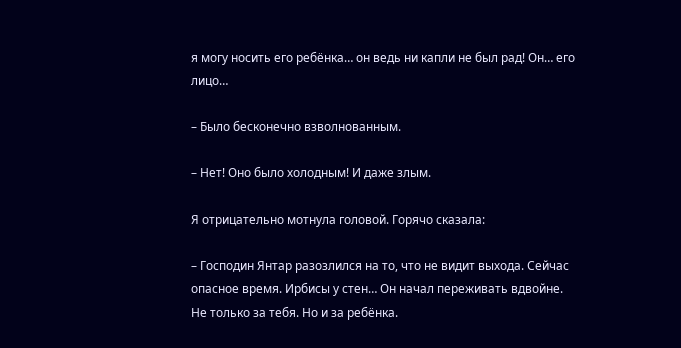я могу носить его ребёнка… он ведь ни капли не был рад! Он… его лицо…

– Было бесконечно взволнованным.

– Нет! Оно было холодным! И даже злым.

Я отрицательно мотнула головой. Горячо сказала:

– Господин Янтар разозлился на то, что не видит выхода. Сейчас опасное время. Ирбисы у стен… Он начал переживать вдвойне. Не только за тебя. Но и за ребёнка.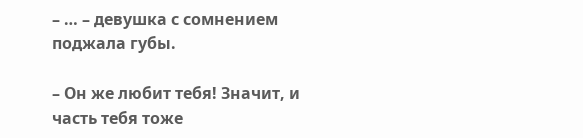– … – девушка с сомнением поджала губы.

– Он же любит тебя! Значит, и часть тебя тоже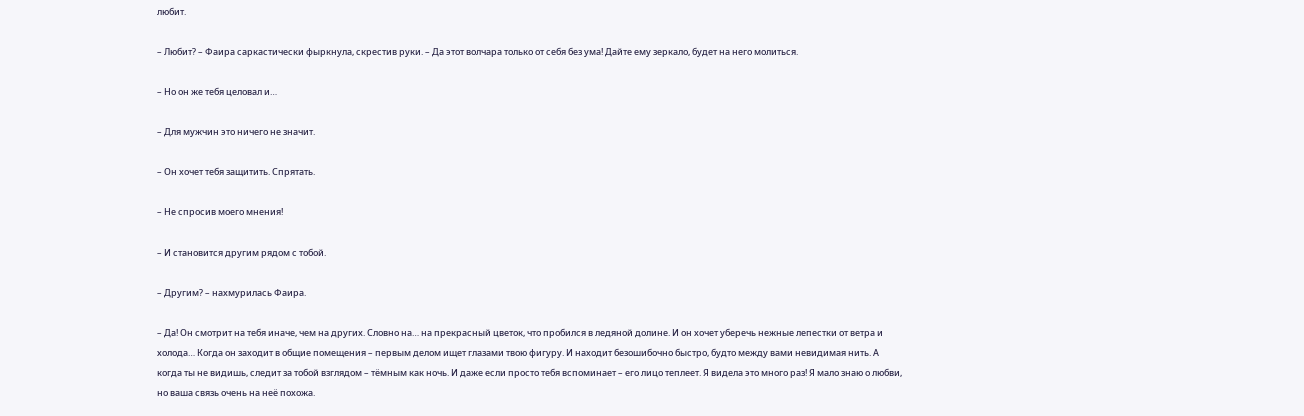любит.

– Любит? – Фаира саркастически фыркнула, скрестив руки. – Да этот волчара только от себя без ума! Дайте ему зеркало, будет на него молиться.

– Но он же тебя целовал и…

– Для мужчин это ничего не значит.

– Он хочет тебя защитить. Спрятать.

– Не спросив моего мнения!

– И становится другим рядом с тобой.

– Другим? – нахмурилась Фаира.

– Да! Он смотрит на тебя иначе, чем на других. Словно на… на прекрасный цветок, что пробился в ледяной долине. И он хочет уберечь нежные лепестки от ветра и холода… Когда он заходит в общие помещения – первым делом ищет глазами твою фигуру. И находит безошибочно быстро, будто между вами невидимая нить. А когда ты не видишь, следит за тобой взглядом – тёмным как ночь. И даже если просто тебя вспоминает – его лицо теплеет. Я видела это много раз! Я мало знаю о любви, но ваша связь очень на неё похожа.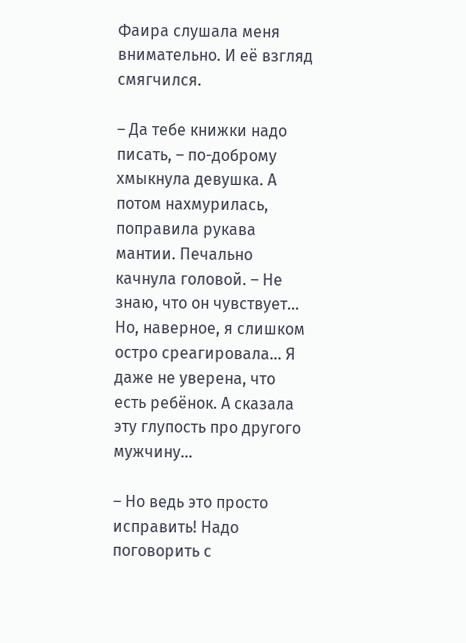Фаира слушала меня внимательно. И её взгляд смягчился.

– Да тебе книжки надо писать, – по-доброму хмыкнула девушка. А потом нахмурилась, поправила рукава мантии. Печально качнула головой. – Не знаю, что он чувствует… Но, наверное, я слишком остро среагировала… Я даже не уверена, что есть ребёнок. А сказала эту глупость про другого мужчину…

– Но ведь это просто исправить! Надо поговорить с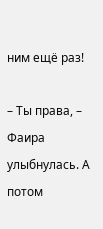ним ещё раз!

– Ты права, – Фаира улыбнулась. А потом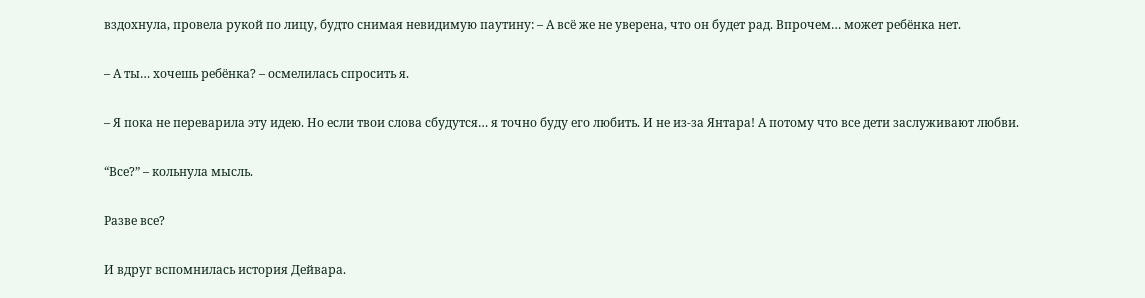вздохнула, провела рукой по лицу, будто снимая невидимую паутину: – А всё же не уверена, что он будет рад. Впрочем… может ребёнка нет.

– А ты… хочешь ребёнка? – осмелилась спросить я.

– Я пока не переварила эту идею. Но если твои слова сбудутся… я точно буду его любить. И не из-за Янтара! А потому что все дети заслуживают любви.

“Все?” – кольнула мысль.

Разве все?

И вдруг вспомнилась история Дейвара.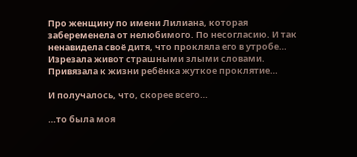Про женщину по имени Лилиана, которая забеременела от нелюбимого. По несогласию. И так ненавидела своё дитя, что прокляла его в утробе… Изрезала живот страшными злыми словами. Привязала к жизни ребёнка жуткое проклятие…

И получалось, что, скорее всего…

…то была моя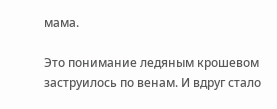мама.

Это понимание ледяным крошевом заструилось по венам. И вдруг стало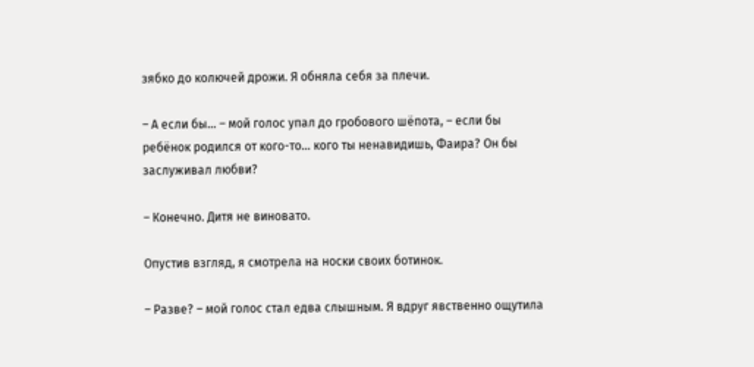зябко до колючей дрожи. Я обняла себя за плечи.

– А если бы… – мой голос упал до гробового шёпота, – если бы ребёнок родился от кого-то… кого ты ненавидишь, Фаира? Он бы заслуживал любви?

– Конечно. Дитя не виновато.

Опустив взгляд, я смотрела на носки своих ботинок.

– Разве? – мой голос стал едва слышным. Я вдруг явственно ощутила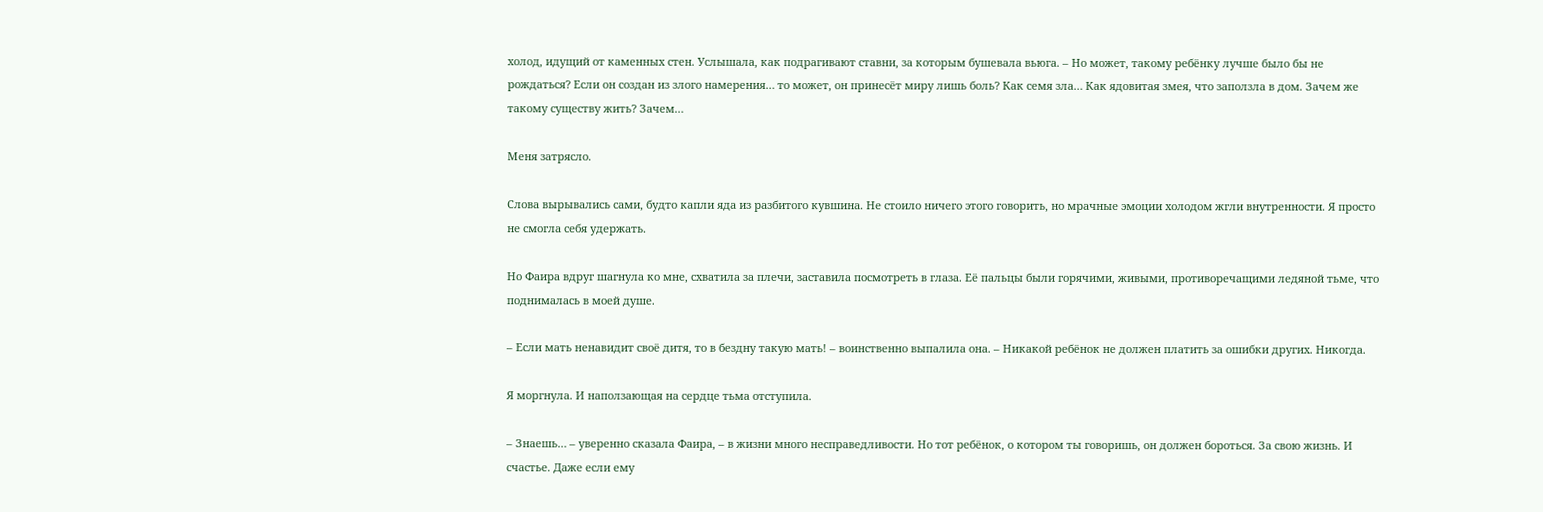холод, идущий от каменных стен. Услышала, как подрагивают ставни, за которым бушевала вьюга. – Но может, такому ребёнку лучше было бы не рождаться? Если он создан из злого намерения… то может, он принесёт миру лишь боль? Как семя зла… Как ядовитая змея, что заползла в дом. Зачем же такому существу жить? Зачем…

Меня затрясло.

Слова вырывались сами, будто капли яда из разбитого кувшина. Не стоило ничего этого говорить, но мрачные эмоции холодом жгли внутренности. Я просто не смогла себя удержать.

Но Фаира вдруг шагнула ко мне, схватила за плечи, заставила посмотреть в глаза. Её пальцы были горячими, живыми, противоречащими ледяной тьме, что поднималась в моей душе.

– Если мать ненавидит своё дитя, то в бездну такую мать! – воинственно выпалила она. – Никакой ребёнок не должен платить за ошибки других. Никогда.

Я моргнула. И наползающая на сердце тьма отступила.

– Знаешь… – уверенно сказала Фаира, – в жизни много несправедливости. Но тот ребёнок, о котором ты говоришь, он должен бороться. За свою жизнь. И счастье. Даже если ему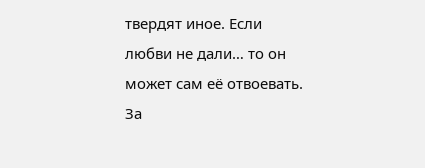твердят иное. Если любви не дали… то он может сам её отвоевать. За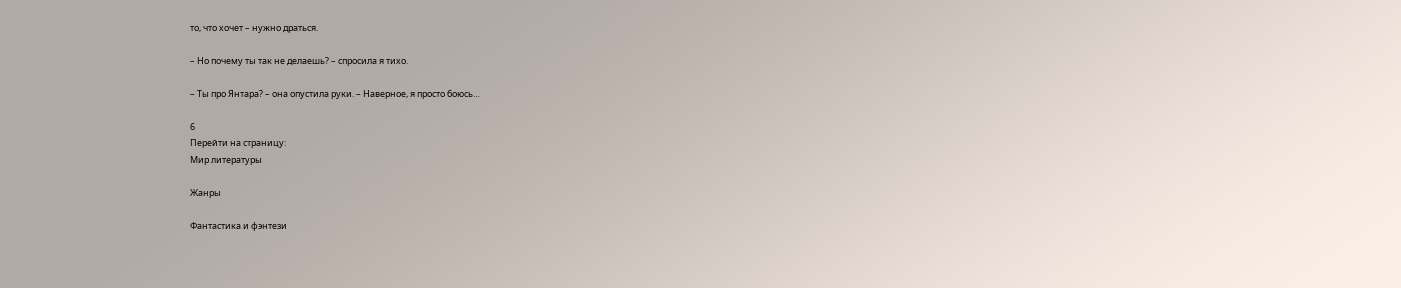то, что хочет – нужно драться.

– Но почему ты так не делаешь? – спросила я тихо.

– Ты про Янтара? – она опустила руки. – Наверное, я просто боюсь…

6
Перейти на страницу:
Мир литературы

Жанры

Фантастика и фэнтези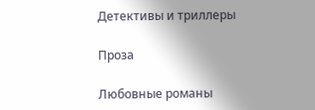Детективы и триллеры

Проза

Любовные романы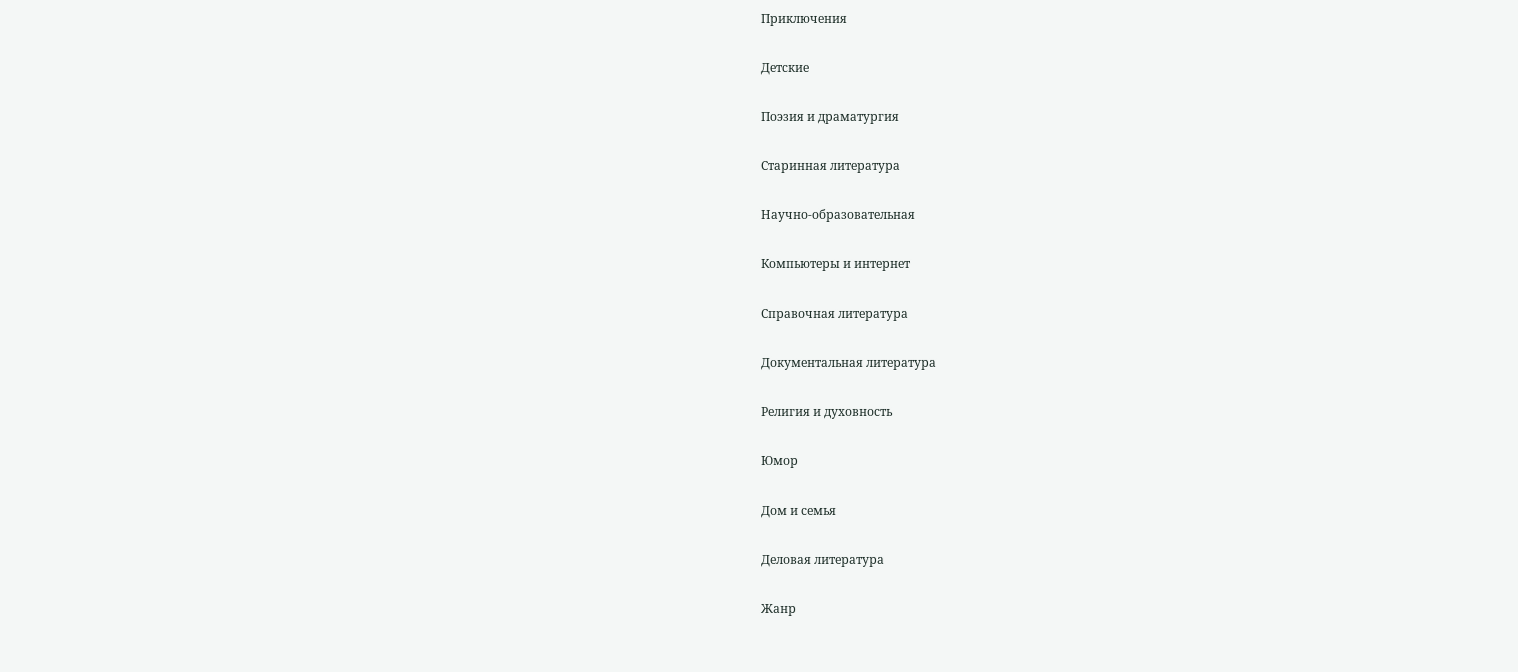Приключения

Детские

Поэзия и драматургия

Старинная литература

Научно-образовательная

Компьютеры и интернет

Справочная литература

Документальная литература

Религия и духовность

Юмор

Дом и семья

Деловая литература

Жанр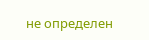не определен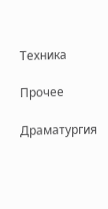Техника

Прочее

Драматургия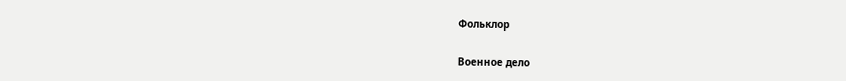Фольклор

Военное дело